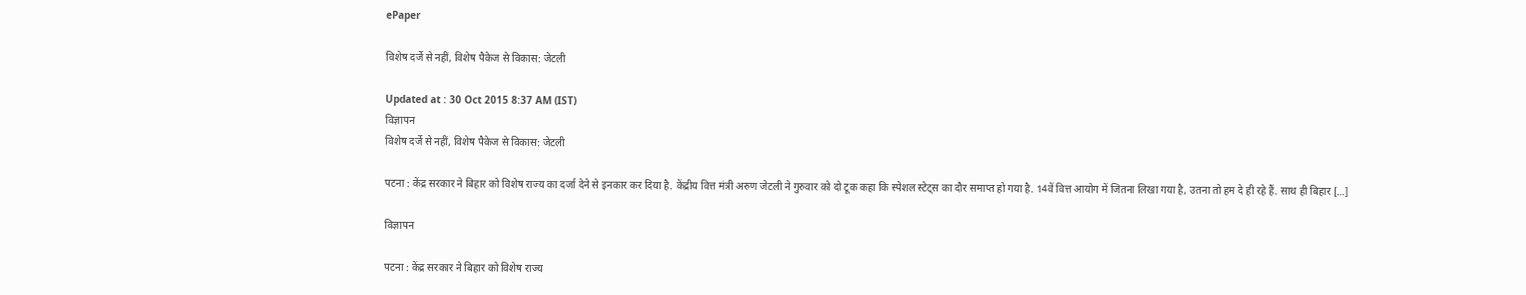ePaper

विशेष दर्जे से नहीं, विशेष पैकेज से विकास: जेटली

Updated at : 30 Oct 2015 8:37 AM (IST)
विज्ञापन
विशेष दर्जे से नहीं, विशेष पैकेज से विकास: जेटली

पटना : केंद्र सरकार ने बिहार को विशेष राज्य का दर्जा देने से इनकार कर दिया है. केंद्रीय वित्त मंत्री अरुण जेटली ने गुरुवार को दो टूक कहा कि स्पेशल स्टेट्स का दौर समाप्त हो गया है. 14वें वित्त आयोग में जितना लिखा गया है, उतना तो हम दे ही रहे हैं. साथ ही बिहार […]

विज्ञापन

पटना : केंद्र सरकार ने बिहार को विशेष राज्य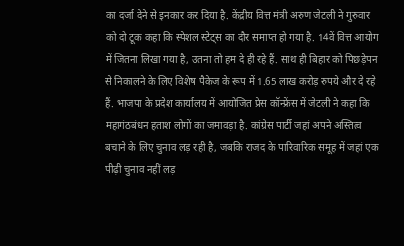का दर्जा देने से इनकार कर दिया है. केंद्रीय वित्त मंत्री अरुण जेटली ने गुरुवार को दो टूक कहा कि स्पेशल स्टेट्स का दौर समाप्त हो गया है. 14वें वित्त आयोग में जितना लिखा गया है, उतना तो हम दे ही रहे हैं. साथ ही बिहार को पिछड़ेपन से निकालने के लिए विशेष पैकेज के रूप में 1.65 लाख करोड़ रुपये और दे रहे हैं. भाजपा के प्रदेश कार्यालय में आयोजित प्रेस कॉन्फ्रेंस में जेटली ने कहा कि महागंठबंधन हताश लोगों का जमावड़ा है. कांग्रेस पार्टी जहां अपने अस्तित्व बचाने के लिए चुनाव लड़ रही है, जबकि राजद के पारिवारिक समूह में जहां एक पीढ़ी चुनाव नहीं लड़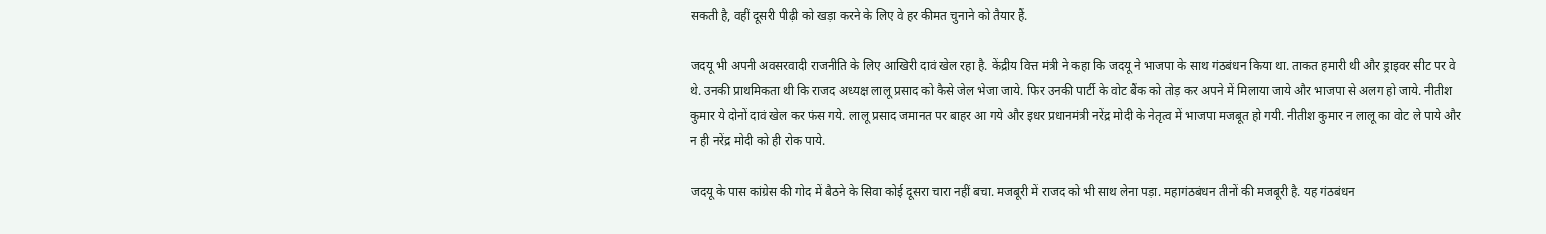सकती है, वहीं दूसरी पीढ़ी को खड़ा करने के लिए वे हर कीमत चुनाने को तैयार हैं.

जदयू भी अपनी अवसरवादी राजनीति के लिए आखिरी दावं खेल रहा है. केंद्रीय वित्त मंत्री ने कहा कि जदयू ने भाजपा के साथ गंठबंधन किया था. ताकत हमारी थी और ड्राइवर सीट पर वे थे. उनकी प्राथमिकता थी कि राजद अध्यक्ष लालू प्रसाद को कैसे जेल भेजा जाये. फिर उनकी पार्टी के वोट बैंक को तोड़ कर अपने में मिलाया जाये और भाजपा से अलग हो जाये. नीतीश कुमार ये दोनों दावं खेल कर फंस गये. लालू प्रसाद जमानत पर बाहर आ गये और इधर प्रधानमंत्री नरेंद्र मोदी के नेतृत्व में भाजपा मजबूत हो गयी. नीतीश कुमार न लालू का वोट ले पाये और न ही नरेंद्र मोदी को ही रोक पाये.

जदयू के पास कांग्रेस की गोद में बैठने के सिवा कोई दूसरा चारा नहीं बचा. मजबूरी में राजद को भी साथ लेना पड़ा. महागंठबंधन तीनों की मजबूरी है. यह गंठबंधन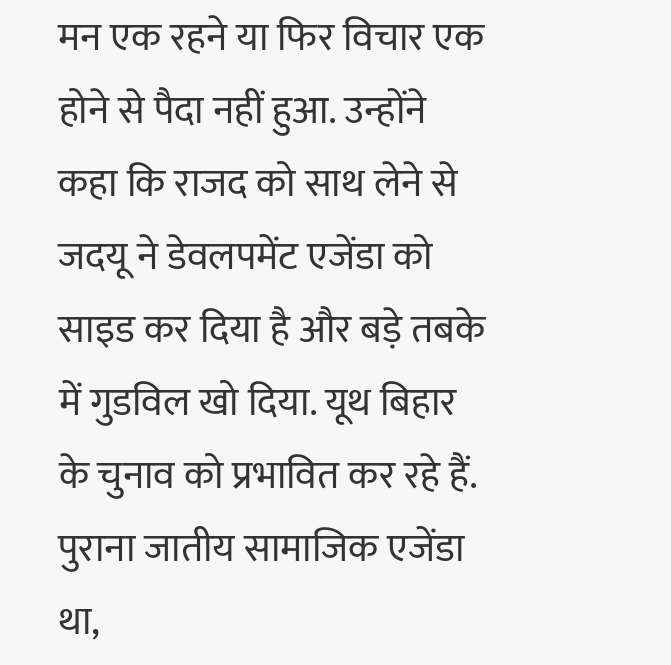मन एक रहने या फिर विचार एक होने से पैदा नहीं हुआ. उन्होंने कहा कि राजद को साथ लेने से जदयू ने डेवलपमेंट एजेंडा को साइड कर दिया है और बड़े तबके में गुडविल खो दिया. यूथ बिहार के चुनाव को प्रभावित कर रहे हैं. पुराना जातीय सामाजिक एजेंडा था,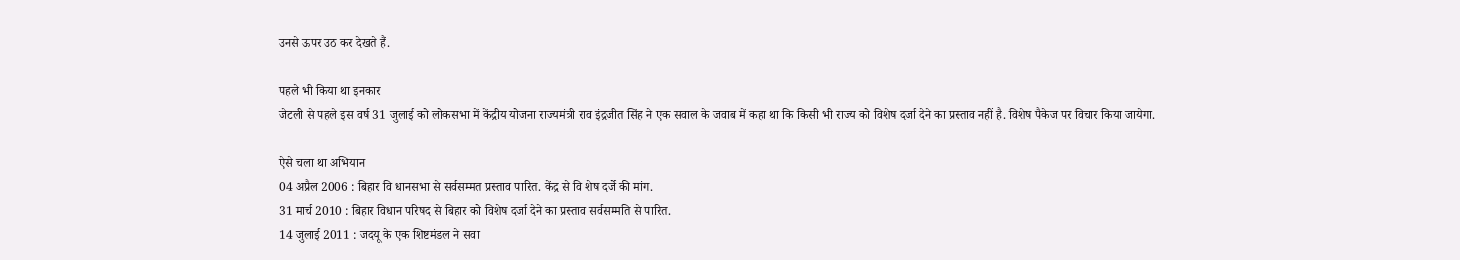उनसे ऊपर उठ कर देखते हैं.

पहले भी किया था इनकार
जेटली से पहले इस वर्ष 31 जुलाई को लोकसभा में केंद्रीय योजना राज्यमंत्री राव इंद्रजीत सिंह ने एक सवाल के जवाब में कहा था कि किसी भी राज्य को विशेष दर्जा देने का प्रस्ताव नहीं है. विशेष पैकेज पर विचार किया जायेगा.

ऐसे चला था अभियान
04 अप्रैल 2006 : बिहार वि धानसभा से सर्वसम्मत प्रस्ताव पारित. केंद्र से वि शेष दर्जे की मांग.
31 मार्च 2010 : बिहार विधान परिषद से बिहार को विशेष दर्जा देने का प्रस्ताव सर्वसम्मति से पारित.
14 जुलाई 2011 : जदयू के एक शिष्टमंडल ने सवा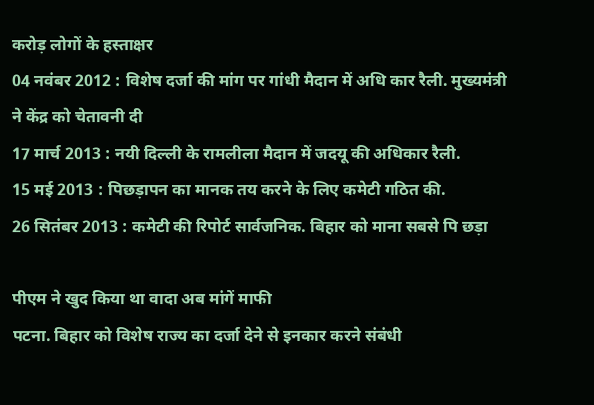करोड़ लोगों के हस्ताक्षर
04 नवंबर 2012 : विशेष दर्जा की मांग पर गांधी मैदान में अधि कार रैली. मुख्यमंत्री ने केंद्र को चेतावनी दी
17 मार्च 2013 : नयी दिल्ली के रामलीला मैदान में जदयू की अधिकार रैली.
15 मई 2013 : पिछड़ापन का मानक तय करने के लिए कमेटी गठित की.
26 सितंबर 2013 : कमेटी की रिपोर्ट सार्वजनिक. बिहार को माना सबसे पि छड़ा

पीएम ने खुद किया था वादा अब मांगें माफी
पटना. बिहार को विशेष राज्य का दर्जा देने से इनकार करने संबंधी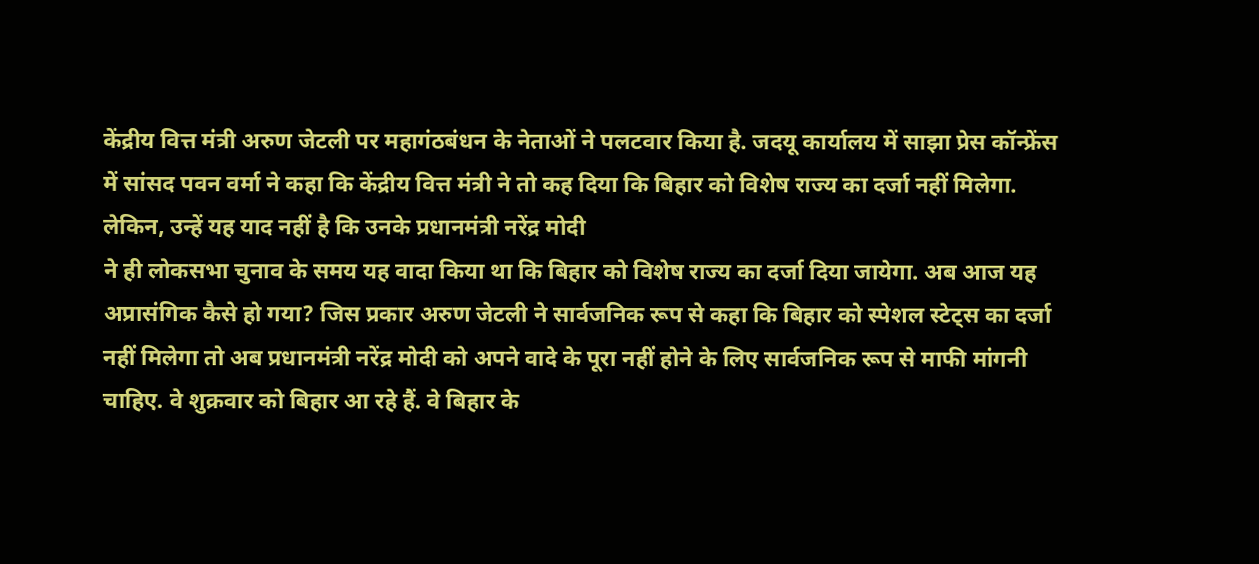केंद्रीय वित्त मंत्री अरुण जेटली पर महागंठबंधन के नेताओं ने पलटवार किया है. जदयू कार्यालय में साझा प्रेस कॉन्फ्रेंस में सांसद पवन वर्मा ने कहा कि केंद्रीय वित्त मंत्री ने तो कह दिया कि बिहार को विशेष राज्य का दर्जा नहीं मिलेगा. लेकिन, उन्हें यह याद नहीं है कि उनके प्रधानमंत्री नरेंद्र मोदी
ने ही लोकसभा चुनाव के समय यह वादा किया था कि बिहार को विशेष राज्य का दर्जा दिया जायेगा. अब आज यह अप्रासंगिक कैसे हो गया? जिस प्रकार अरुण जेटली ने सार्वजनिक रूप से कहा कि बिहार को स्पेशल स्टेट्स का दर्जा नहीं मिलेगा तो अब प्रधानमंत्री नरेंद्र मोदी को अपने वादे के पूरा नहीं होने के लिए सार्वजनिक रूप से माफी मांगनी चाहिए. वे शुक्रवार को बिहार आ रहे हैं. वे बिहार के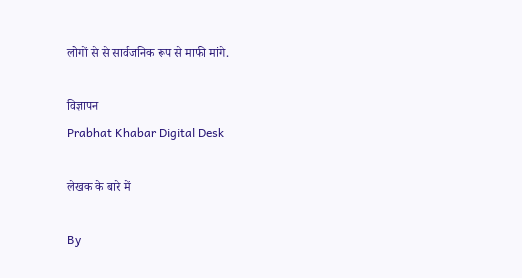लोगों से से सार्वजनिक रूप से माफी मांगे.

विज्ञापन
Prabhat Khabar Digital Desk

लेखक के बारे में

By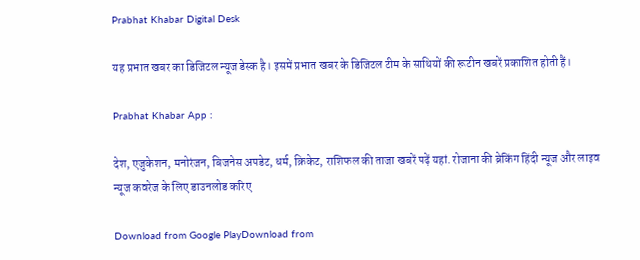Prabhat Khabar Digital Desk

यह प्रभात खबर का डिजिटल न्यूज डेस्क है। इसमें प्रभात खबर के डिजिटल टीम के साथियों की रूटीन खबरें प्रकाशित होती हैं।

Prabhat Khabar App :

देश, एजुकेशन, मनोरंजन, बिजनेस अपडेट, धर्म, क्रिकेट, राशिफल की ताजा खबरें पढ़ें यहां. रोजाना की ब्रेकिंग हिंदी न्यूज और लाइव न्यूज कवरेज के लिए डाउनलोड करिए

Download from Google PlayDownload from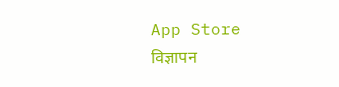App Store
विज्ञापन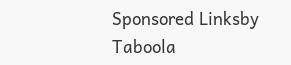Sponsored Linksby Taboola